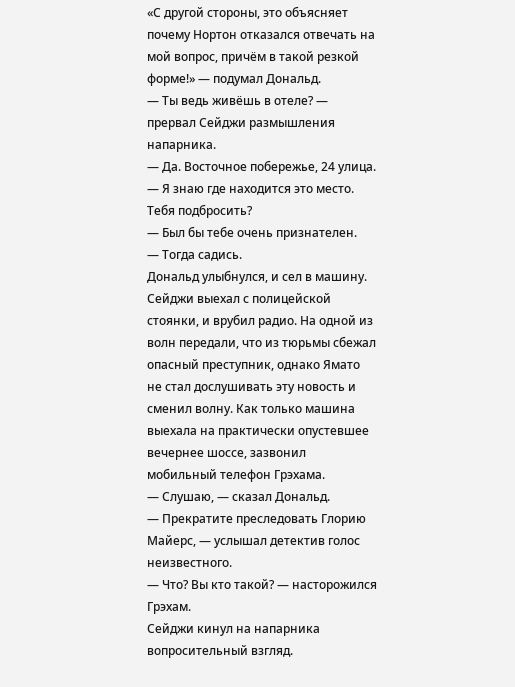«С другой стороны, это объясняет почему Нортон отказался отвечать на мой вопрос, причём в такой резкой форме!» — подумал Дональд.
— Ты ведь живёшь в отеле? — прервал Сейджи размышления напарника.
— Да. Восточное побережье, 24 улица.
— Я знаю где находится это место. Тебя подбросить?
— Был бы тебе очень признателен.
— Тогда садись.
Дональд улыбнулся, и сел в машину. Сейджи выехал с полицейской стоянки, и врубил радио. На одной из волн передали, что из тюрьмы сбежал опасный преступник, однако Ямато не стал дослушивать эту новость и сменил волну. Как только машина выехала на практически опустевшее вечернее шоссе, зазвонил мобильный телефон Грэхама.
— Слушаю, — сказал Дональд.
— Прекратите преследовать Глорию Майерс, — услышал детектив голос неизвестного.
— Что? Вы кто такой? — насторожился Грэхам.
Сейджи кинул на напарника вопросительный взгляд.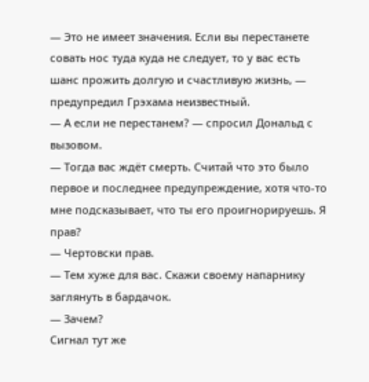— Это не имеет значения. Если вы перестанете совать нос туда куда не следует, то у вас есть шанс прожить долгую и счастливую жизнь, — предупредил Грэхама неизвестный.
— А если не перестанем? — спросил Дональд с вызовом.
— Тогда вас ждёт смерть. Считай что это было первое и последнее предупреждение, хотя что-то мне подсказывает, что ты его проигнорируешь. Я прав?
— Чертовски прав.
— Тем хуже для вас. Скажи своему напарнику заглянуть в бардачок.
— Зачем?
Сигнал тут же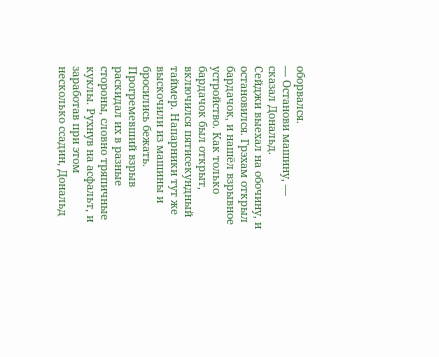оборвался.
— Останови машину, — сказал Дональд.
Сейджи выехал на обочину, и остановился. Грэхам открыл бардачок, и нашёл взрывное устройство. Как только бардачок был открыт, включился пятисекундный таймер. Напарники тут же выскочили из машины и бросились бежать. Прогремевший взрыв раскидал их в разные стороны, словно тряпичные куклы. Рухнув на асфальт, и заработав при этом несколько ссадин, Дональд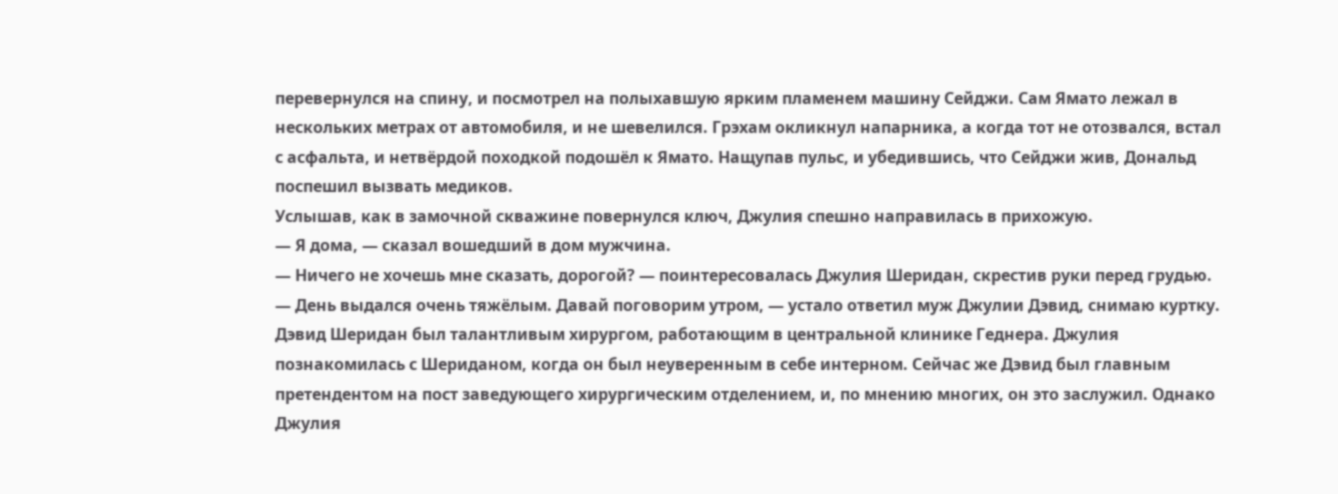перевернулся на спину, и посмотрел на полыхавшую ярким пламенем машину Сейджи. Сам Ямато лежал в нескольких метрах от автомобиля, и не шевелился. Грэхам окликнул напарника, а когда тот не отозвался, встал с асфальта, и нетвёрдой походкой подошёл к Ямато. Нащупав пульс, и убедившись, что Сейджи жив, Дональд поспешил вызвать медиков.
Услышав, как в замочной скважине повернулся ключ, Джулия спешно направилась в прихожую.
— Я дома, — сказал вошедший в дом мужчина.
— Ничего не хочешь мне сказать, дорогой? — поинтересовалась Джулия Шеридан, скрестив руки перед грудью.
— День выдался очень тяжёлым. Давай поговорим утром, — устало ответил муж Джулии Дэвид, снимаю куртку.
Дэвид Шеридан был талантливым хирургом, работающим в центральной клинике Геднера. Джулия познакомилась с Шериданом, когда он был неуверенным в себе интерном. Сейчас же Дэвид был главным претендентом на пост заведующего хирургическим отделением, и, по мнению многих, он это заслужил. Однако Джулия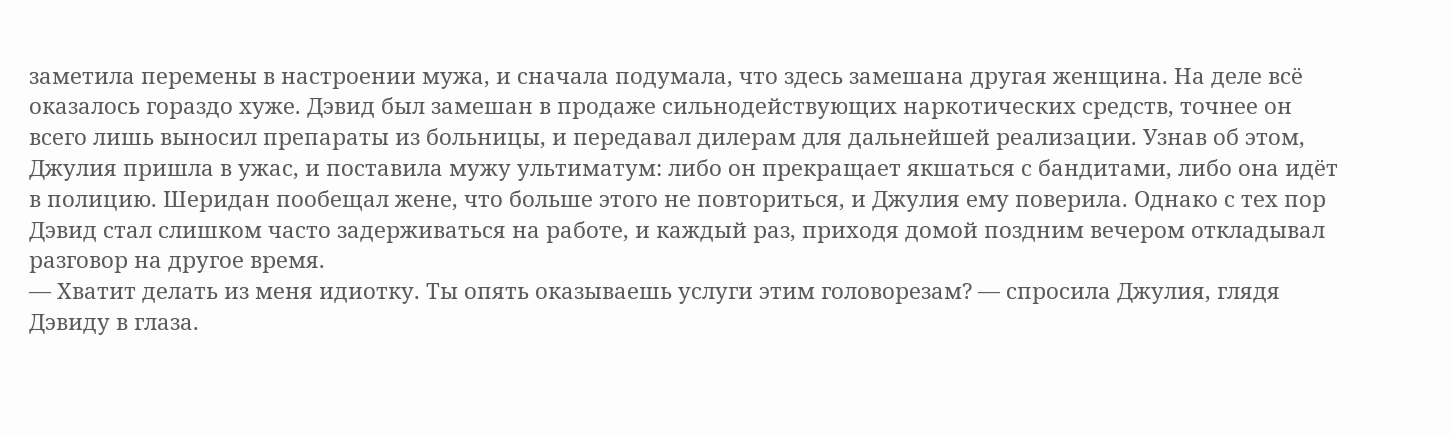заметила перемены в настроении мужа, и сначала подумала, что здесь замешана другая женщина. На деле всё оказалось гораздо хуже. Дэвид был замешан в продаже сильнодействующих наркотических средств, точнее он всего лишь выносил препараты из больницы, и передавал дилерам для дальнейшей реализации. Узнав об этом, Джулия пришла в ужас, и поставила мужу ультиматум: либо он прекращает якшаться с бандитами, либо она идёт в полицию. Шеридан пообещал жене, что больше этого не повториться, и Джулия ему поверила. Однако с тех пор Дэвид стал слишком часто задерживаться на работе, и каждый раз, приходя домой поздним вечером откладывал разговор на другое время.
— Хватит делать из меня идиотку. Ты опять оказываешь услуги этим головорезам? — спросила Джулия, глядя Дэвиду в глаза.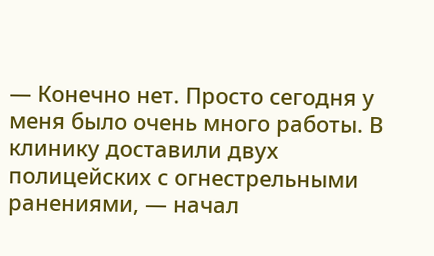— Конечно нет. Просто сегодня у меня было очень много работы. В клинику доставили двух полицейских с огнестрельными ранениями, — начал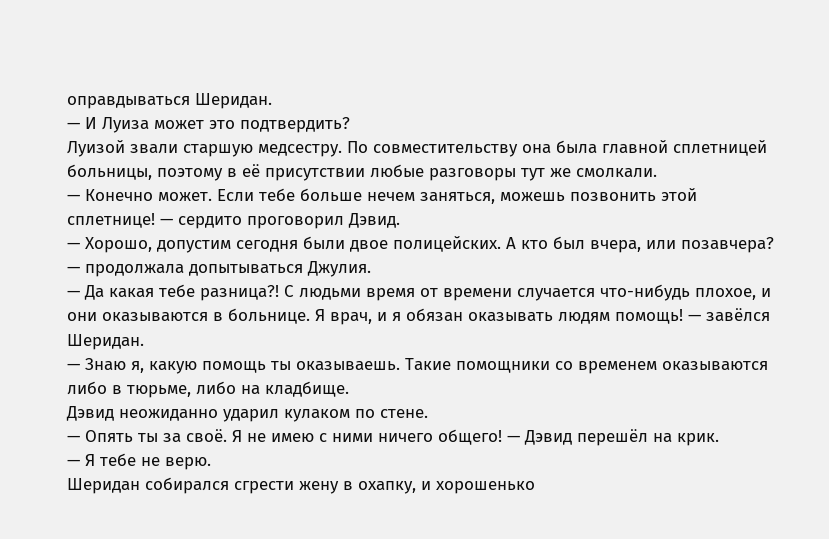оправдываться Шеридан.
— И Луиза может это подтвердить?
Луизой звали старшую медсестру. По совместительству она была главной сплетницей больницы, поэтому в её присутствии любые разговоры тут же смолкали.
— Конечно может. Если тебе больше нечем заняться, можешь позвонить этой сплетнице! — сердито проговорил Дэвид.
— Хорошо, допустим сегодня были двое полицейских. А кто был вчера, или позавчера? — продолжала допытываться Джулия.
— Да какая тебе разница?! С людьми время от времени случается что-нибудь плохое, и они оказываются в больнице. Я врач, и я обязан оказывать людям помощь! — завёлся Шеридан.
— Знаю я, какую помощь ты оказываешь. Такие помощники со временем оказываются либо в тюрьме, либо на кладбище.
Дэвид неожиданно ударил кулаком по стене.
— Опять ты за своё. Я не имею с ними ничего общего! — Дэвид перешёл на крик.
— Я тебе не верю.
Шеридан собирался сгрести жену в охапку, и хорошенько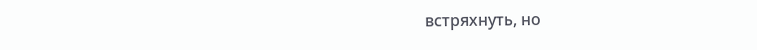встряхнуть, но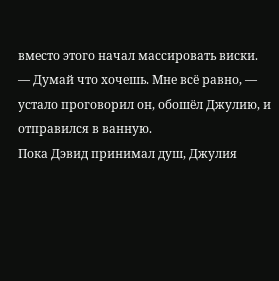вместо этого начал массировать виски.
— Думай что хочешь. Мне всё равно, — устало проговорил он, обошёл Джулию, и отправился в ванную.
Пока Дэвид принимал душ, Джулия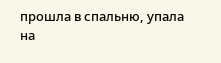прошла в спальню, упала на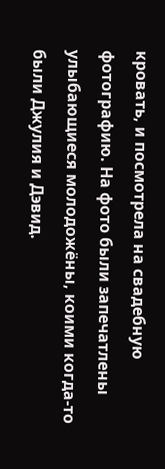кровать, и посмотрела на свадебную фотографию. На фото были запечатлены улыбающиеся молодожёны, коими когда-то были Джулия и Дэвид.